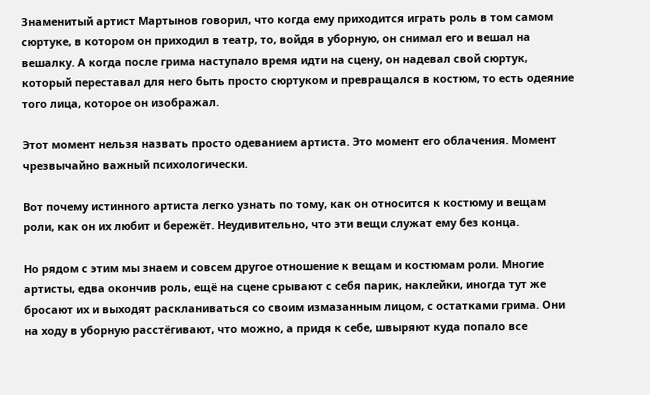Знаменитый артист Мартынов говорил, что когда ему приходится играть роль в том самом сюртуке, в котором он приходил в театр, то, войдя в уборную, он снимал его и вешал на вешалку. А когда после грима наступало время идти на сцену, он надевал свой сюртук, который переставал для него быть просто сюртуком и превращался в костюм, то есть одеяние того лица, которое он изображал.

Этот момент нельзя назвать просто одеванием артиста. Это момент его облачения. Момент чрезвычайно важный психологически.

Вот почему истинного артиста легко узнать по тому, как он относится к костюму и вещам роли, как он их любит и бережёт. Неудивительно, что эти вещи служат ему без конца.

Но рядом с этим мы знаем и совсем другое отношение к вещам и костюмам роли. Многие артисты, едва окончив роль, ещё на сцене срывают с себя парик, наклейки, иногда тут же бросают их и выходят раскланиваться со своим измазанным лицом, с остатками грима. Они на ходу в уборную расстёгивают, что можно, а придя к себе, швыряют куда попало все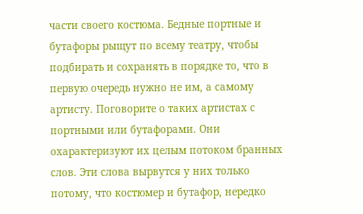части своего костюма. Бедные портные и бутафоры рыщут по всему театру, чтобы подбирать и сохранять в порядке то, что в первую очередь нужно не им, а самому артисту. Поговорите о таких артистах с портными или бутафорами. Они охарактеризуют их целым потоком бранных слов. Эти слова вырвутся у них только потому, что костюмер и бутафор, нередко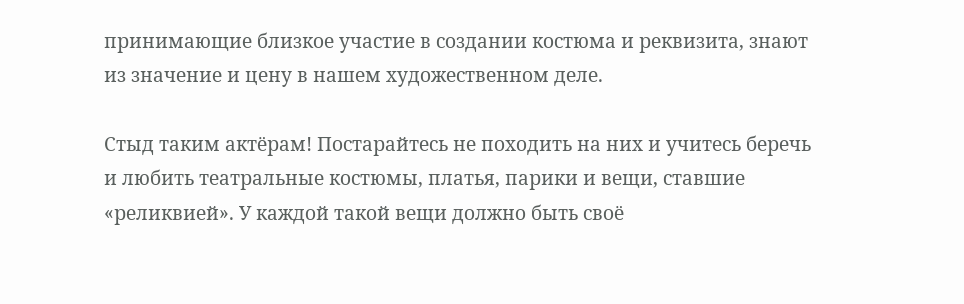принимающие близкое участие в создании костюма и реквизита, знают из значение и цену в нашем художественном деле.

Стыд таким актёрам! Постарайтесь не походить на них и учитесь беречь и любить театральные костюмы, платья, парики и вещи, ставшие «реликвией». У каждой такой вещи должно быть своё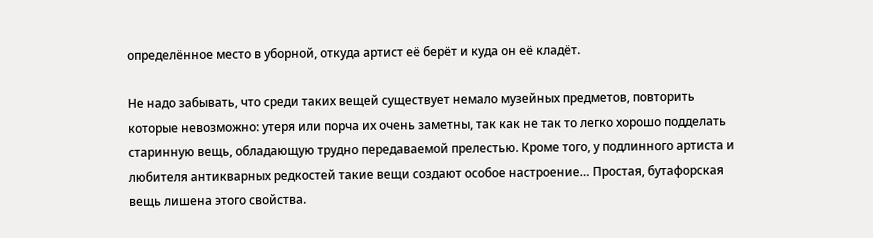определённое место в уборной, откуда артист её берёт и куда он её кладёт.

Не надо забывать, что среди таких вещей существует немало музейных предметов, повторить которые невозможно: утеря или порча их очень заметны, так как не так то легко хорошо подделать старинную вещь, обладающую трудно передаваемой прелестью. Кроме того, у подлинного артиста и любителя антикварных редкостей такие вещи создают особое настроение… Простая, бутафорская вещь лишена этого свойства.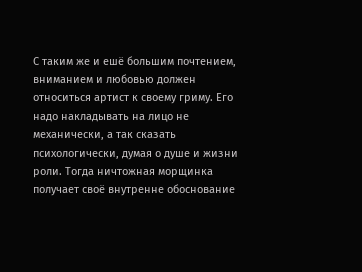С таким же и ешё большим почтением, вниманием и любовью должен относиться артист к своему гриму. Его надо накладывать на лицо не механически, а так сказать психологически, думая о душе и жизни роли. Тогда ничтожная морщинка получает своё внутренне обоснование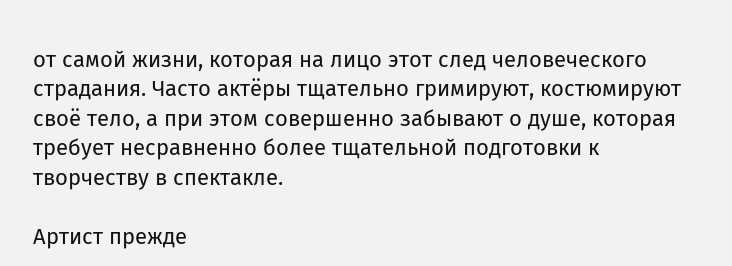от самой жизни, которая на лицо этот след человеческого страдания. Часто актёры тщательно гримируют, костюмируют своё тело, а при этом совершенно забывают о душе, которая требует несравненно более тщательной подготовки к творчеству в спектакле.

Артист прежде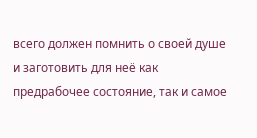всего должен помнить о своей душе и заготовить для неё как предрабочее состояние, так и самое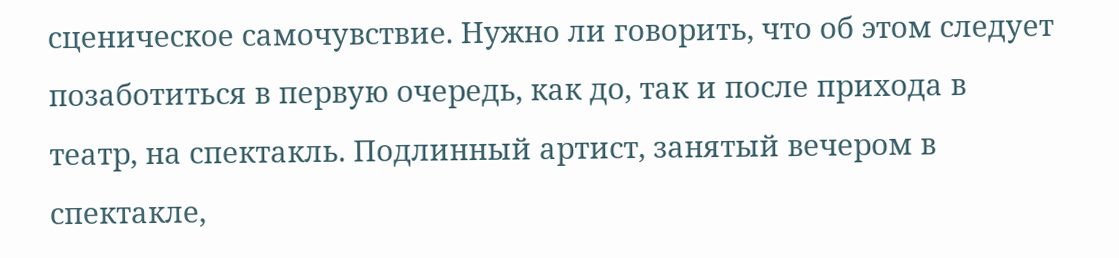сценическое самочувствие. Нужно ли говорить, что об этом следует позаботиться в первую очередь, как до, так и после прихода в театр, на спектакль. Подлинный артист, занятый вечером в спектакле,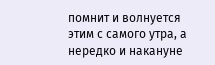помнит и волнуется этим с самого утра, а нередко и накануне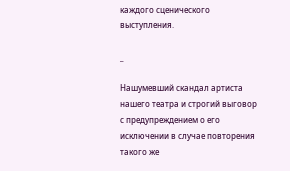каждого сценического выступления.

_

Нашумевший скандал артиста нашего театра и строгий выговор с предупреждением о его исключении в случае повторения такого же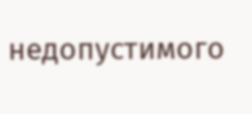недопустимого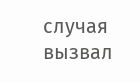случая вызвал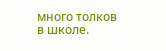много толков в школе.